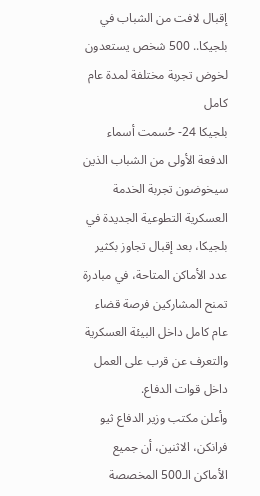إقبال لافت من الشباب في بلجيكا.. 500 شخص يستعدون لخوض تجربة مختلفة لمدة عام كامل
بلجيكا 24- حُسمت أسماء الدفعة الأولى من الشباب الذين سيخوضون تجربة الخدمة العسكرية التطوعية الجديدة في بلجيكا، بعد إقبال تجاوز بكثير عدد الأماكن المتاحة، في مبادرة تمنح المشاركين فرصة قضاء عام كامل داخل البيئة العسكرية والتعرف عن قرب على العمل داخل قوات الدفاع.
وأعلن مكتب وزير الدفاع ثيو فرانكن، الاثنين، أن جميع الأماكن الـ500 المخصصة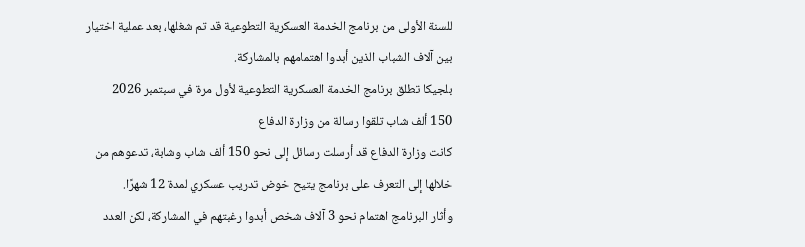للسنة الأولى من برنامج الخدمة العسكرية التطوعية قد تم شغلها، بعد عملية اختيار بين آلاف الشباب الذين أبدوا اهتمامهم بالمشاركة.
بلجيكا تطلق برنامج الخدمة العسكرية التطوعية لأول مرة في سبتمبر 2026
150 ألف شاب تلقوا رسالة من وزارة الدفاع
كانت وزارة الدفاع قد أرسلت رسائل إلى نحو 150 ألف شاب وشابة، تدعوهم من خلالها إلى التعرف على برنامج يتيح خوض تدريب عسكري لمدة 12 شهرًا.
وأثار البرنامج اهتمام نحو 3 آلاف شخص أبدوا رغبتهم في المشاركة، لكن العدد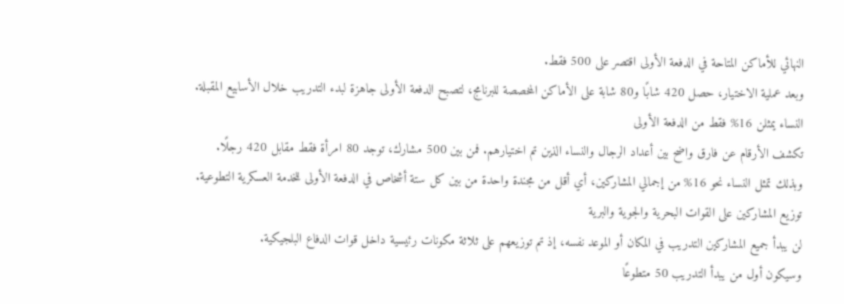النهائي للأماكن المتاحة في الدفعة الأولى اقتصر على 500 فقط.
وبعد عملية الاختيار، حصل 420 شابًا و80 شابة على الأماكن المخصصة للبرنامج، لتصبح الدفعة الأولى جاهزة لبدء التدريب خلال الأسابيع المقبلة.
النساء يمثلن 16% فقط من الدفعة الأولى
تكشف الأرقام عن فارق واضح بين أعداد الرجال والنساء الذين تم اختيارهم. فمن بين 500 مشارك، توجد 80 امرأة فقط مقابل 420 رجلًا.
وبذلك تمثل النساء نحو 16% من إجمالي المشاركين، أي أقل من مجندة واحدة من بين كل ستة أشخاص في الدفعة الأولى للخدمة العسكرية التطوعية.
توزيع المشاركين على القوات البحرية والجوية والبرية
لن يبدأ جميع المشاركين التدريب في المكان أو الموعد نفسه، إذ تم توزيعهم على ثلاثة مكونات رئيسية داخل قوات الدفاع البلجيكية.
وسيكون أول من يبدأ التدريب 50 متطوعًا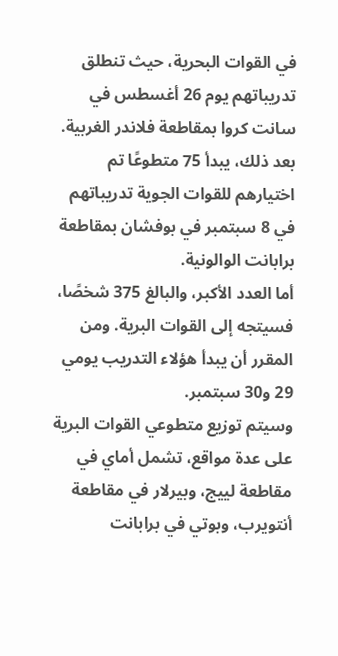في القوات البحرية، حيث تنطلق تدريباتهم يوم 26 أغسطس في سانت كروا بمقاطعة فلاندر الغربية.
بعد ذلك، يبدأ 75 متطوعًا تم اختيارهم للقوات الجوية تدريباتهم في 8 سبتمبر في بوفشان بمقاطعة برابانت الوالونية.
أما العدد الأكبر، والبالغ 375 شخصًا، فسيتجه إلى القوات البرية. ومن المقرر أن يبدأ هؤلاء التدريب يومي 29 و30 سبتمبر.
وسيتم توزيع متطوعي القوات البرية على عدة مواقع، تشمل أماي في مقاطعة لييج، وبيرلار في مقاطعة أنتويرب، وبوتي في برابانت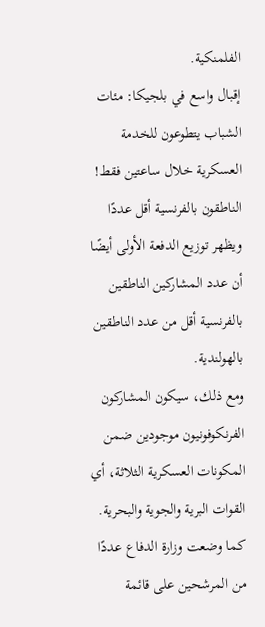الفلمنكية.
إقبال واسع في بلجيكا: مئات الشباب يتطوعون للخدمة العسكرية خلال ساعتين فقط!
الناطقون بالفرنسية أقل عددًا
ويظهر توزيع الدفعة الأولى أيضًا أن عدد المشاركين الناطقين بالفرنسية أقل من عدد الناطقين بالهولندية.
ومع ذلك، سيكون المشاركون الفرنكوفونيون موجودين ضمن المكونات العسكرية الثلاثة، أي القوات البرية والجوية والبحرية.
كما وضعت وزارة الدفاع عددًا من المرشحين على قائمة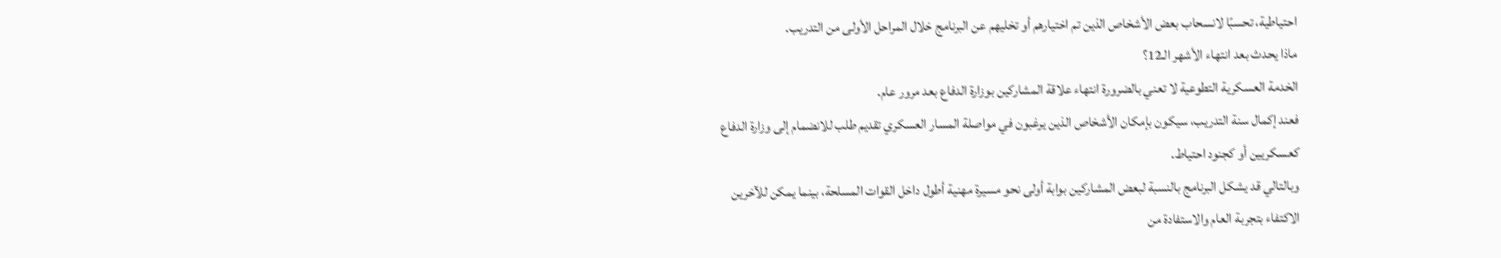احتياطية، تحسبًا لانسحاب بعض الأشخاص الذين تم اختيارهم أو تخليهم عن البرنامج خلال المراحل الأولى من التدريب.
ماذا يحدث بعد انتهاء الأشهر الـ12؟
الخدمة العسكرية التطوعية لا تعني بالضرورة انتهاء علاقة المشاركين بوزارة الدفاع بعد مرور عام.
فعند إكمال سنة التدريب، سيكون بإمكان الأشخاص الذين يرغبون في مواصلة المسار العسكري تقديم طلب للانضمام إلى وزارة الدفاع كعسكريين أو كجنود احتياط.
وبالتالي قد يشكل البرنامج بالنسبة لبعض المشاركين بوابة أولى نحو مسيرة مهنية أطول داخل القوات المسلحة، بينما يمكن للآخرين الاكتفاء بتجربة العام والاستفادة من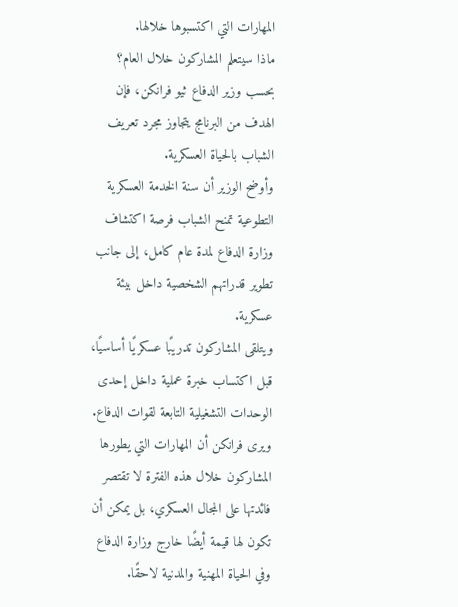المهارات التي اكتسبوها خلالها.
ماذا سيتعلم المشاركون خلال العام؟
بحسب وزير الدفاع ثيو فرانكن، فإن الهدف من البرنامج يتجاوز مجرد تعريف الشباب بالحياة العسكرية.
وأوضح الوزير أن سنة الخدمة العسكرية التطوعية تمنح الشباب فرصة اكتشاف وزارة الدفاع لمدة عام كامل، إلى جانب تطوير قدراتهم الشخصية داخل بيئة عسكرية.
ويتلقى المشاركون تدريبًا عسكريًا أساسيًا، قبل اكتساب خبرة عملية داخل إحدى الوحدات التشغيلية التابعة لقوات الدفاع.
ويرى فرانكن أن المهارات التي يطورها المشاركون خلال هذه الفترة لا تقتصر فائدتها على المجال العسكري، بل يمكن أن تكون لها قيمة أيضًا خارج وزارة الدفاع وفي الحياة المهنية والمدنية لاحقًا.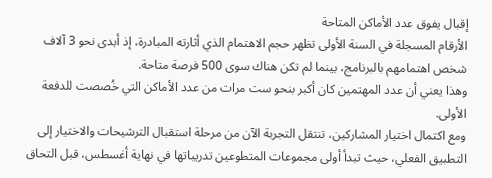إقبال يفوق عدد الأماكن المتاحة
الأرقام المسجلة في السنة الأولى تظهر حجم الاهتمام الذي أثارته المبادرة، إذ أبدى نحو 3 آلاف شخص اهتمامهم بالبرنامج، بينما لم تكن هناك سوى 500 فرصة متاحة.
وهذا يعني أن عدد المهتمين كان أكبر بنحو ست مرات من عدد الأماكن التي خُصصت للدفعة الأولى.
ومع اكتمال اختيار المشاركين، تنتقل التجربة الآن من مرحلة استقبال الترشيحات والاختيار إلى التطبيق الفعلي، حيث تبدأ أولى مجموعات المتطوعين تدريباتها في نهاية أغسطس، قبل التحاق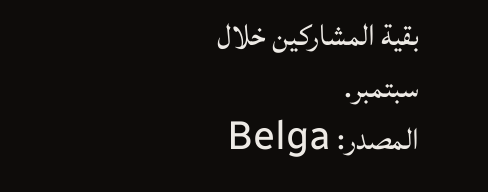بقية المشاركين خلال سبتمبر.
المصدر: Belga